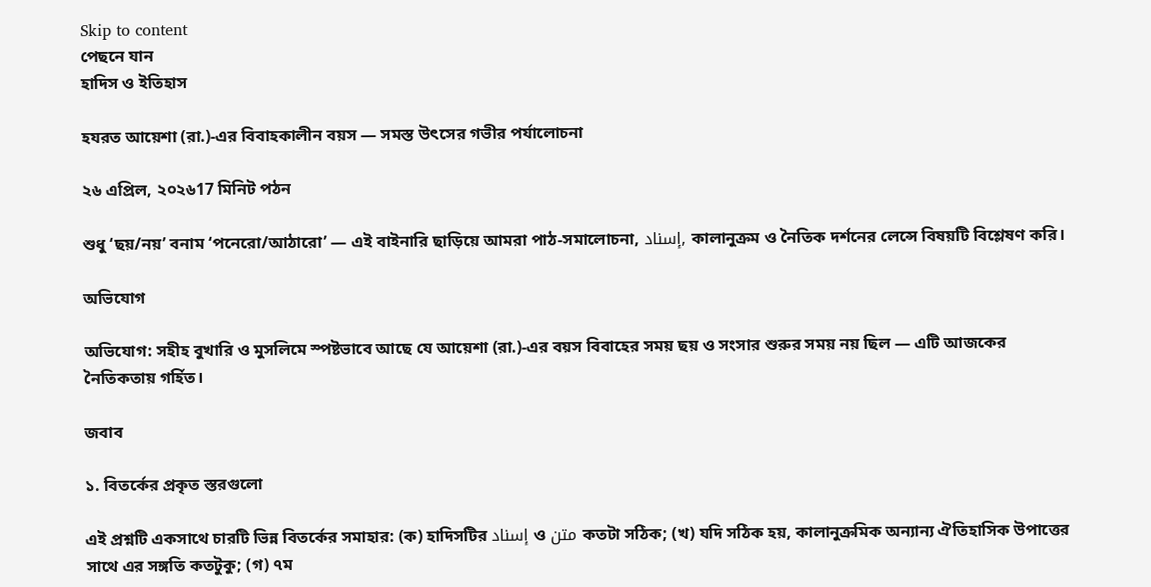Skip to content
পেছনে যান
হাদিস ও ইতিহাস

হযরত আয়েশা (রা.)-এর বিবাহকালীন বয়স — সমস্ত উৎসের গভীর পর্যালোচনা

২৬ এপ্রিল, ২০২৬17 মিনিট পঠন

শুধু ‘ছয়/নয়’ বনাম ‘পনেরো/আঠারো’ — এই বাইনারি ছাড়িয়ে আমরা পাঠ-সমালোচনা, إسناد, কালানুক্রম ও নৈতিক দর্শনের লেন্সে বিষয়টি বিশ্লেষণ করি।

অভিযোগ

অভিযোগ: সহীহ বুখারি ও মুসলিমে স্পষ্টভাবে আছে যে আয়েশা (রা.)-এর বয়স বিবাহের সময় ছয় ও সংসার শুরুর সময় নয় ছিল — এটি আজকের নৈতিকতায় গর্হিত।

জবাব

১. বিতর্কের প্রকৃত স্তরগুলো

এই প্রশ্নটি একসাথে চারটি ভিন্ন বিতর্কের সমাহার: (ক) হাদিসটির إسناد ও متن কতটা সঠিক; (খ) যদি সঠিক হয়, কালানুক্রমিক অন্যান্য ঐতিহাসিক উপাত্তের সাথে এর সঙ্গতি কতটুকু; (গ) ৭ম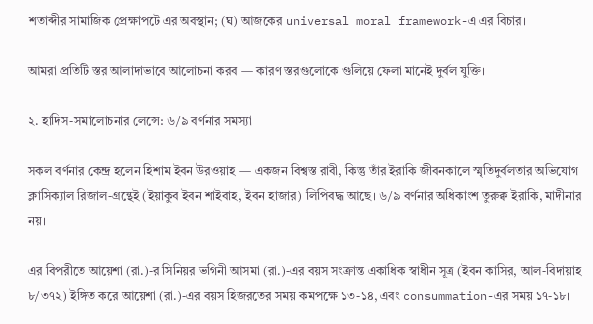শতাব্দীর সামাজিক প্রেক্ষাপটে এর অবস্থান; (ঘ) আজকের universal moral framework-এ এর বিচার।

আমরা প্রতিটি স্তর আলাদাভাবে আলোচনা করব — কারণ স্তরগুলোকে গুলিয়ে ফেলা মানেই দুর্বল যুক্তি।

২. হাদিস-সমালোচনার লেন্সে: ৬/৯ বর্ণনার সমস্যা

সকল বর্ণনার কেন্দ্র হলেন হিশাম ইবন উরওয়াহ — একজন বিশ্বস্ত রাবী, কিন্তু তাঁর ইরাকি জীবনকালে স্মৃতিদুর্বলতার অভিযোগ ক্লাসিক্যাল রিজাল-গ্রন্থেই (ইয়াকুব ইবন শাইবাহ, ইবন হাজার) লিপিবদ্ধ আছে। ৬/৯ বর্ণনার অধিকাংশ তুরুক্ব ইরাকি, মাদীনার নয়।

এর বিপরীতে আয়েশা (রা.)-র সিনিয়র ভগিনী আসমা (রা.)-এর বয়স সংক্রান্ত একাধিক স্বাধীন সূত্র (ইবন কাসির, আল-বিদায়াহ ৮/৩৭২) ইঙ্গিত করে আয়েশা (রা.)-এর বয়স হিজরতের সময় কমপক্ষে ১৩-১৪, এবং consummation-এর সময় ১৭-১৮।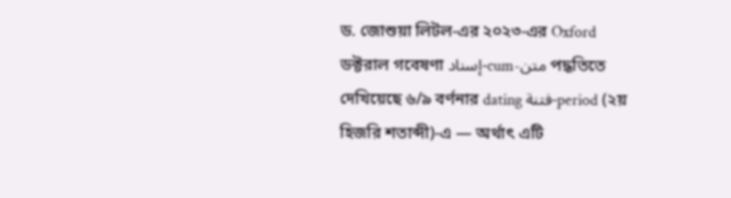ড. জোশুয়া লিটল-এর ২০২৩-এর Oxford ডক্টরাল গবেষণা إسناد-cum-متن পদ্ধতিতে দেখিয়েছে ৬/৯ বর্ণনার dating فتنة-period (২য় হিজরি শতাব্দী)-এ — অর্থাৎ এটি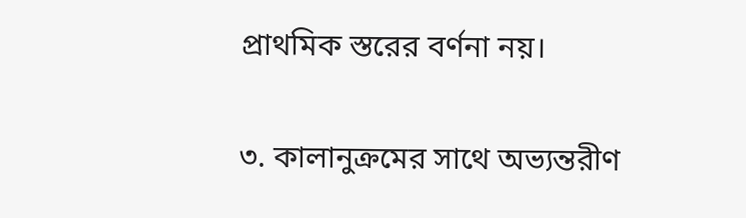প্রাথমিক স্তরের বর্ণনা নয়।

৩. কালানুক্রমের সাথে অভ্যন্তরীণ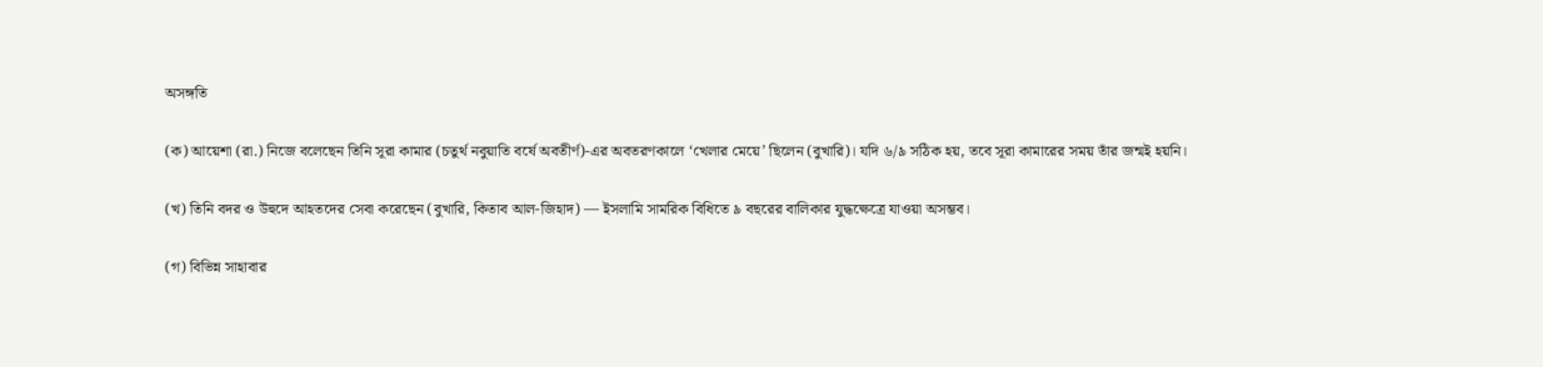অসঙ্গতি

(ক) আয়েশা (রা.) নিজে বলেছেন তিনি সূরা কামার (চতুর্থ নবুয়াতি বর্ষে অবতীর্ণ)-এর অবতরণকালে ‘খেলার মেয়ে’ ছিলেন (বুখারি)। যদি ৬/৯ সঠিক হয়, তবে সূরা কামারের সময় তাঁর জন্মই হয়নি।

(খ) তিনি বদর ও উহুদে আহতদের সেবা করেছেন (বুখারি, কিতাব আল-জিহাদ) — ইসলামি সামরিক বিধিতে ৯ বছরের বালিকার যুদ্ধক্ষেত্রে যাওয়া অসম্ভব।

(গ) বিভিন্ন সাহাবার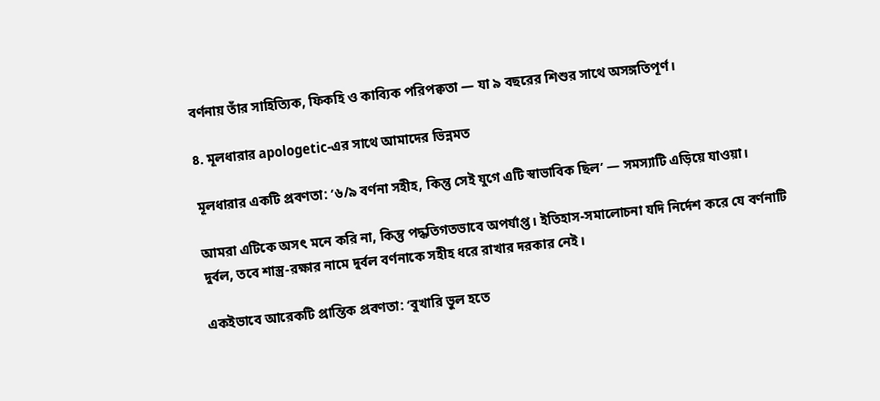বর্ণনায় তাঁর সাহিত্যিক, ফিকহি ও কাব্যিক পরিপক্বতা — যা ৯ বছরের শিশুর সাথে অসঙ্গতিপূর্ণ।

৪. মূলধারার apologetic-এর সাথে আমাদের ভিন্নমত

মূলধারার একটি প্রবণতা: ‘৬/৯ বর্ণনা সহীহ, কিন্তু সেই যুগে এটি স্বাভাবিক ছিল’ — সমস্যাটি এড়িয়ে যাওয়া।

আমরা এটিকে অসৎ মনে করি না, কিন্তু পদ্ধতিগতভাবে অপর্যাপ্ত। ইতিহাস-সমালোচনা যদি নির্দেশ করে যে বর্ণনাটি দুর্বল, তবে শাস্ত্র-রক্ষার নামে দুর্বল বর্ণনাকে সহীহ ধরে রাখার দরকার নেই।

একইভাবে আরেকটি প্রান্তিক প্রবণতা: ‘বুখারি ভুল হতে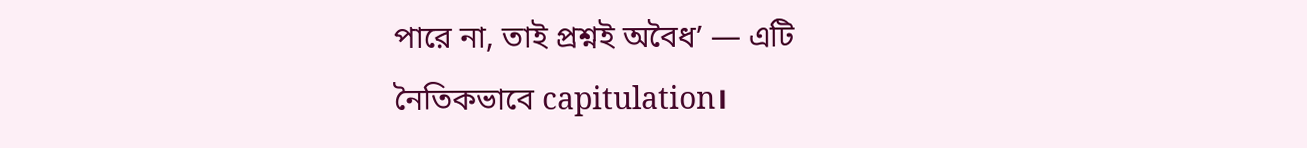পারে না, তাই প্রশ্নই অবৈধ’ — এটি নৈতিকভাবে capitulation।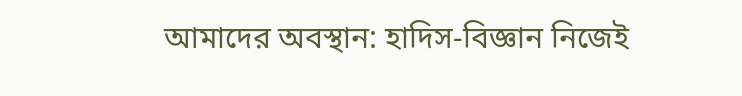আমাদের অবস্থান: হাদিস-বিজ্ঞান নিজেই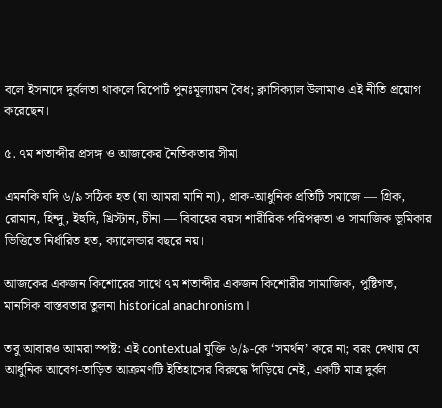বলে ইসনাদে দুর্বলতা থাকলে রিপোর্ট পুনঃমূল্যায়ন বৈধ; ক্লাসিক্যাল উলামাও এই নীতি প্রয়োগ করেছেন।

৫. ৭ম শতাব্দীর প্রসঙ্গ ও আজকের নৈতিকতার সীমা

এমনকি যদি ৬/৯ সঠিক হত (যা আমরা মানি না), প্রাক-আধুনিক প্রতিটি সমাজে — গ্রিক, রোমান, হিন্দু, ইহুদি, খ্রিস্টান, চীনা — বিবাহের বয়স শারীরিক পরিপক্বতা ও সামাজিক ভূমিকার ভিত্তিতে নির্ধারিত হত, ক্যালেন্ডার বছরে নয়।

আজকের একজন কিশোরের সাথে ৭ম শতাব্দীর একজন কিশোরীর সামাজিক, পুষ্টিগত, মানসিক বাস্তবতার তুলনা historical anachronism।

তবু আবারও আমরা স্পষ্ট: এই contextual যুক্তি ৬/৯-কে ‘সমর্থন’ করে না; বরং দেখায় যে আধুনিক আবেগ-তাড়িত আক্রমণটি ইতিহাসের বিরুদ্ধে দাঁড়িয়ে নেই, একটি মাত্র দুর্বল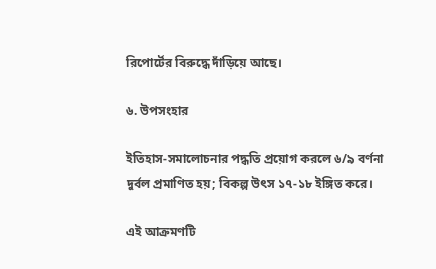রিপোর্টের বিরুদ্ধে দাঁড়িয়ে আছে।

৬. উপসংহার

ইতিহাস-সমালোচনার পদ্ধতি প্রয়োগ করলে ৬/৯ বর্ণনা দুর্বল প্রমাণিত হয়; বিকল্প উৎস ১৭-১৮ ইঙ্গিত করে।

এই আক্রমণটি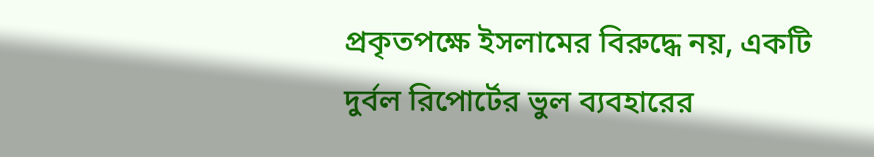প্রকৃতপক্ষে ইসলামের বিরুদ্ধে নয়, একটি দুর্বল রিপোর্টের ভুল ব্যবহারের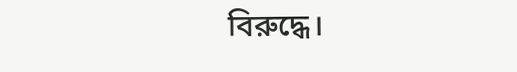বিরুদ্ধে।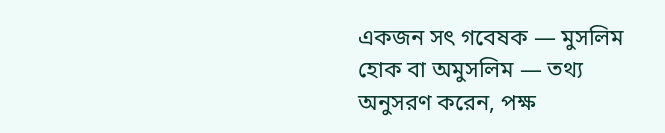একজন সৎ গবেষক — মুসলিম হোক বা অমুসলিম — তথ্য অনুসরণ করেন, পক্ষ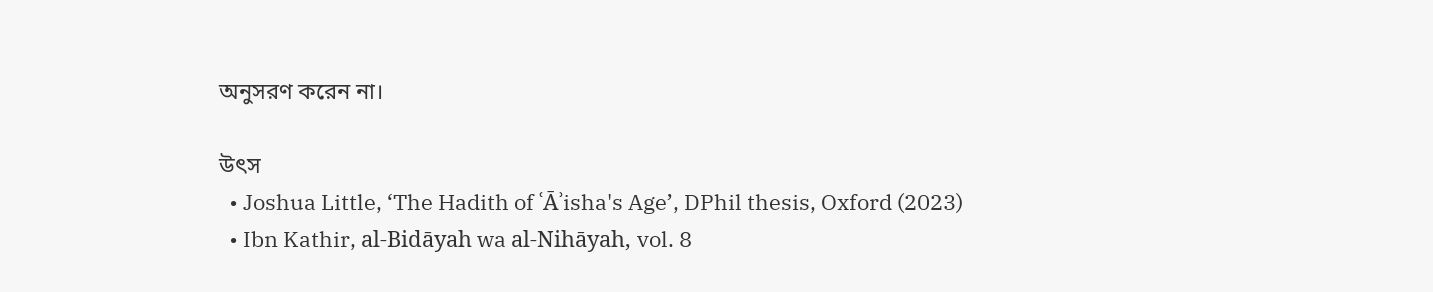অনুসরণ করেন না।

উৎস
  • Joshua Little, ‘The Hadith of ʿĀʾisha's Age’, DPhil thesis, Oxford (2023)
  • Ibn Kathir, al-Bidāyah wa al-Nihāyah, vol. 8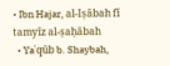• Ibn Hajar, al-Iṣābah fī tamyīz al-ṣaḥābah
  • Yaʿqūb b. Shaybah,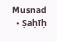Musnad
  • Ṣaḥīḥ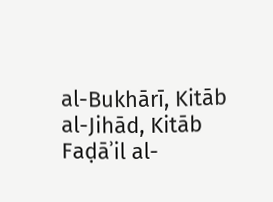al-Bukhārī, Kitāb al-Jihād, Kitāb Faḍāʾil al-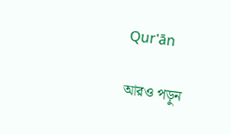Qur'ān

আরও পড়ুন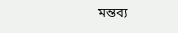মন্তব্য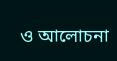ও আলোচনা